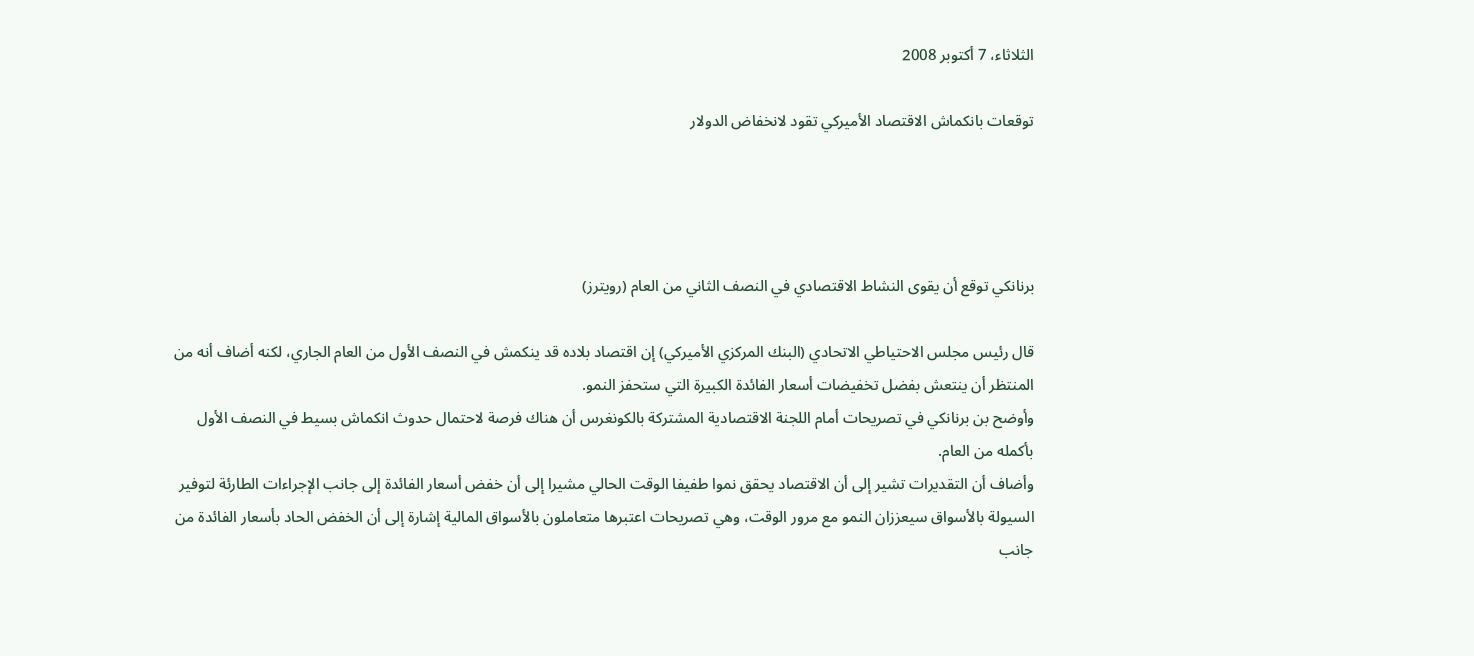الثلاثاء، 7 أكتوبر 2008

توقعات بانكماش الاقتصاد الأميركي تقود لانخفاض الدولار




برنانكي توقع أن يقوى النشاط الاقتصادي في النصف الثاني من العام (رويترز)

قال رئيس مجلس الاحتياطي الاتحادي (البنك المركزي الأميركي) إن اقتصاد بلاده قد ينكمش في النصف الأول من العام الجاري، لكنه أضاف أنه من المنتظر أن ينتعش بفضل تخفيضات أسعار الفائدة الكبيرة التي ستحفز النمو.
وأوضح بن برنانكي في تصريحات أمام اللجنة الاقتصادية المشتركة بالكونغرس أن هناك فرصة لاحتمال حدوث انكماش بسيط في النصف الأول بأكمله من العام.
وأضاف أن التقديرات تشير إلى أن الاقتصاد يحقق نموا طفيفا الوقت الحالي مشيرا إلى أن خفض أسعار الفائدة إلى جانب الإجراءات الطارئة لتوفير السيولة بالأسواق سيعززان النمو مع مرور الوقت، وهي تصريحات اعتبرها متعاملون بالأسواق المالية إشارة إلى أن الخفض الحاد بأسعار الفائدة من جانب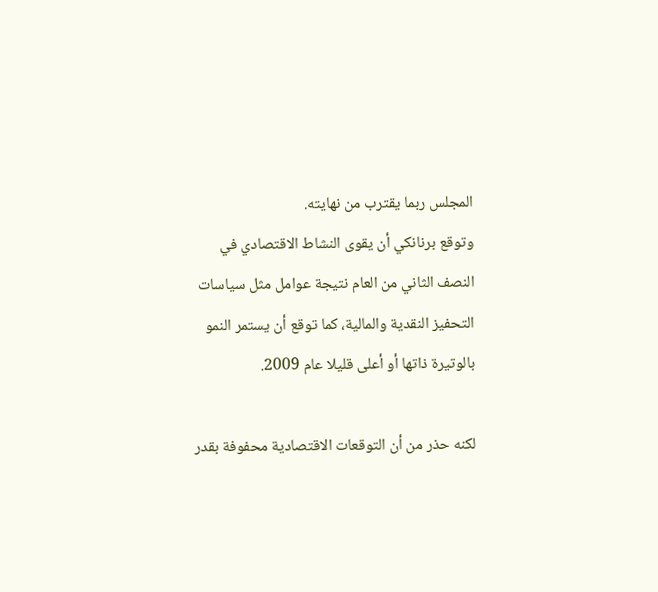المجلس ربما يقترب من نهايته.
وتوقع برنانكي أن يقوى النشاط الاقتصادي في النصف الثاني من العام نتيجة عوامل مثل سياسات التحفيز النقدية والمالية، كما توقع أن يستمر النمو بالوتيرة ذاتها أو أعلى قليلا عام 2009.

لكنه حذر من أن التوقعات الاقتصادية محفوفة بقدر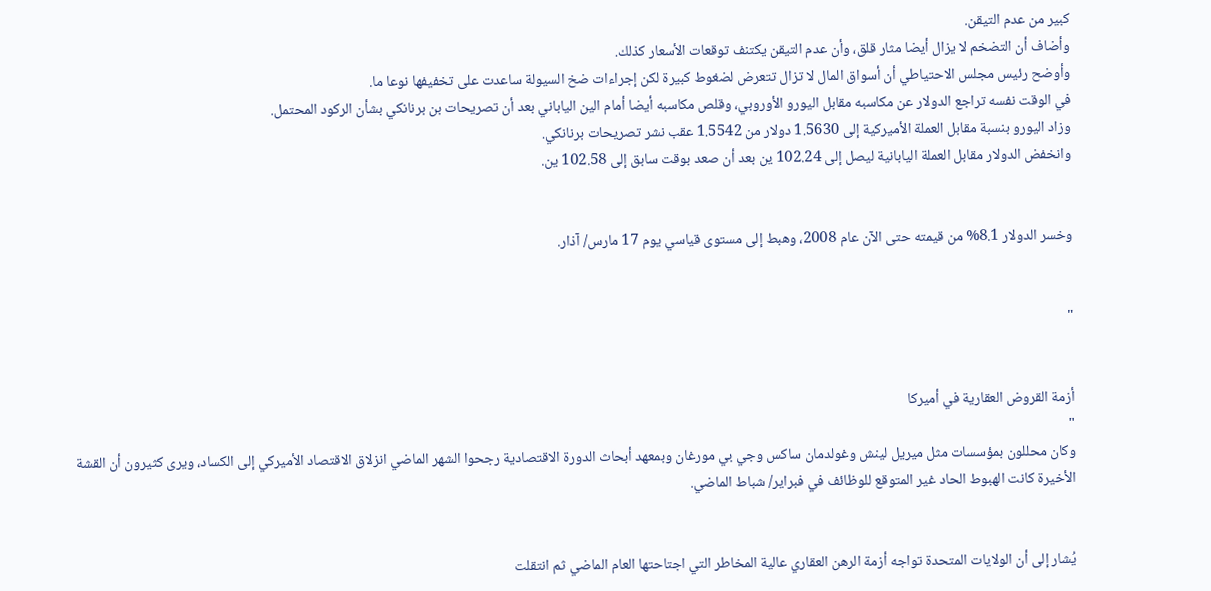كبير من عدم التيقن.
وأضاف أن التضخم لا يزال أيضا مثار قلق، وأن عدم التيقن يكتنف توقعات الأسعار كذلك.
وأوضح رئيس مجلس الاحتياطي أن أسواق المال لا تزال تتعرض لضغوط كبيرة لكن إجراءات ضخ السيولة ساعدت على تخفيفها نوعا ما.
في الوقت نفسه تراجع الدولار عن مكاسبه مقابل اليورو الأوروبي، وقلص مكاسبه أيضا أمام الين الياباني بعد أن تصريحات بن برنانكي بشأن الركود المحتمل.
وزاد اليورو بنسبة مقابل العملة الأميركية إلى 1.5630 دولار من 1.5542 عقب نشر تصريحات برنانكي.
وانخفض الدولار مقابل العملة اليابانية ليصل إلى 102.24 ين بعد أن صعد بوقت سابق إلى 102.58 ين.


وخسر الدولار 8.1% من قيمته حتى الآن عام 2008، وهبط إلى مستوى قياسي يوم 17 مارس/ آذار.


"


أزمة القروض العقارية في أميركا
"
وكان محللون بمؤسسات مثل ميريل لينش وغولدمان ساكس وجي بي مورغان وبمعهد أبحاث الدورة الاقتصادية رجحوا الشهر الماضي انزلاق الاقتصاد الأميركي إلى الكساد، ويرى كثيرون أن القشة الأخيرة كانت الهبوط الحاد غير المتوقع للوظائف في فبراير/ شباط الماضي.


يُشار إلى أن الولايات المتحدة تواجه أزمة الرهن العقاري عالية المخاطر التي اجتاحتها العام الماضي ثم انتقلت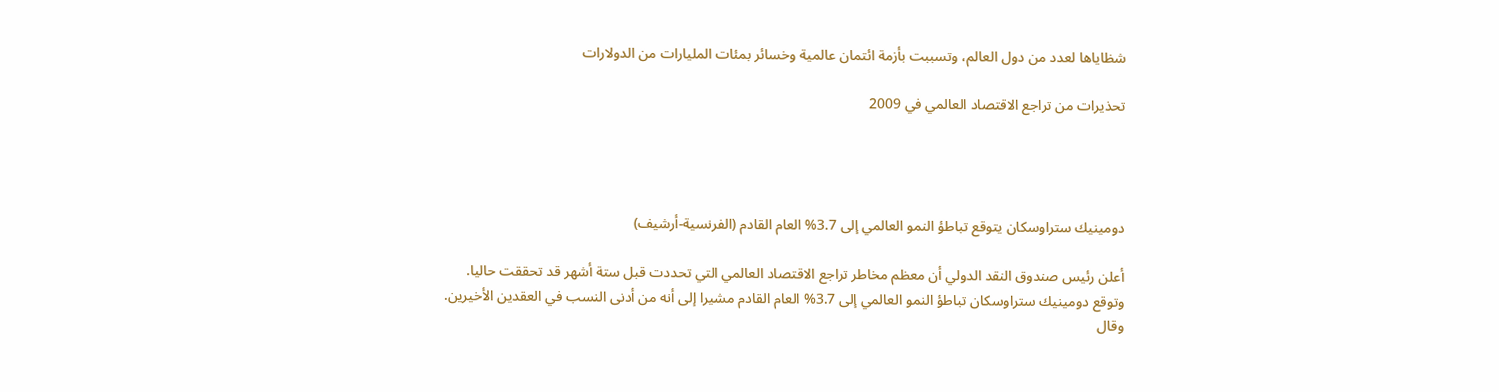شظاياها لعدد من دول العالم، وتسببت بأزمة ائتمان عالمية وخسائر بمئات المليارات من الدولارات

تحذيرات من تراجع الاقتصاد العالمي في 2009




دومينيك ستراوسكان يتوقع تباطؤ النمو العالمي إلى 3.7% العام القادم (الفرنسية-أرشيف)

أعلن رئيس صندوق النقد الدولي أن معظم مخاطر تراجع الاقتصاد العالمي التي تحددت قبل ستة أشهر قد تحققت حاليا.
وتوقع دومينيك ستراوسكان تباطؤ النمو العالمي إلى 3.7% العام القادم مشيرا إلى أنه من أدنى النسب في العقدين الأخيرين.
وقال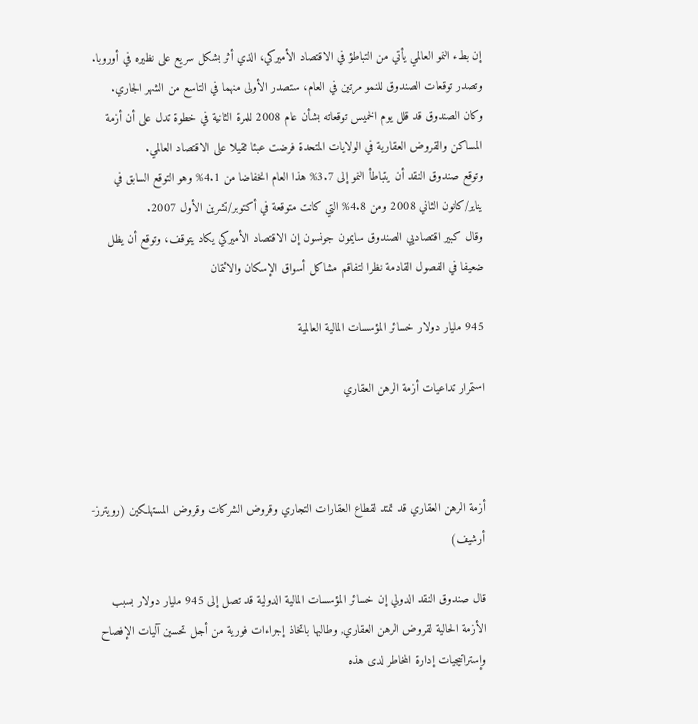إن بطء النمو العالمي يأتي من التباطؤ في الاقتصاد الأميركي، الذي أثر بشكل سريع على نظيره في أوروبا.
وتصدر توقعات الصندوق للنمو مرتين في العام، ستصدر الأولى منهما في التاسع من الشهر الجاري.
وكان الصندوق قد قلل يوم الخميس توقعاته بشأن عام 2008 للمرة الثانية في خطوة تدل على أن أزمة المساكن والقروض العقارية في الولايات المتحدة فرضت عبئا ثقيلا على الاقتصاد العالمي.
وتوقع صندوق النقد أن يتباطأ النمو إلى 3.7% هذا العام انخفاضا من 4.1% وهو التوقع السابق في يناير/كانون الثاني 2008 ومن 4.8% التي كانت متوقعة في أكتوبر/تشرين الأول 2007.
وقال كبير اقتصاديي الصندوق سايمون جونسون إن الاقتصاد الأميركي يكاد يتوقف، وتوقع أن يظل ضعيفا في الفصول القادمة نظرا لتفاقم مشاكل أسواق الإسكان والائتمان

945 مليار دولار خسائر المؤسسات المالية العالمية

استمرار تداعيات أزمة الرهن العقاري



أزمة الرهن العقاري قد تمتد لقطاع العقارات التجاري وقروض الشركات وقروض المستهلكين (رويترز-أرشيف)

قال صندوق النقد الدولي إن خسائر المؤسسات المالية الدولية قد تصل إلى 945 مليار دولار بسبب الأزمة الحالية لقروض الرهن العقاري, وطالبها باتخاذ إجراءات فورية من أجل تحسين آليات الإفصاح وإستراتيجيات إدارة المخاطر لدى هذه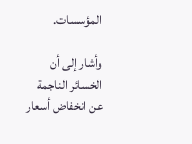المؤسسات.

وأشار إلى أن الخسائر الناجمة عن انخفاض أسعار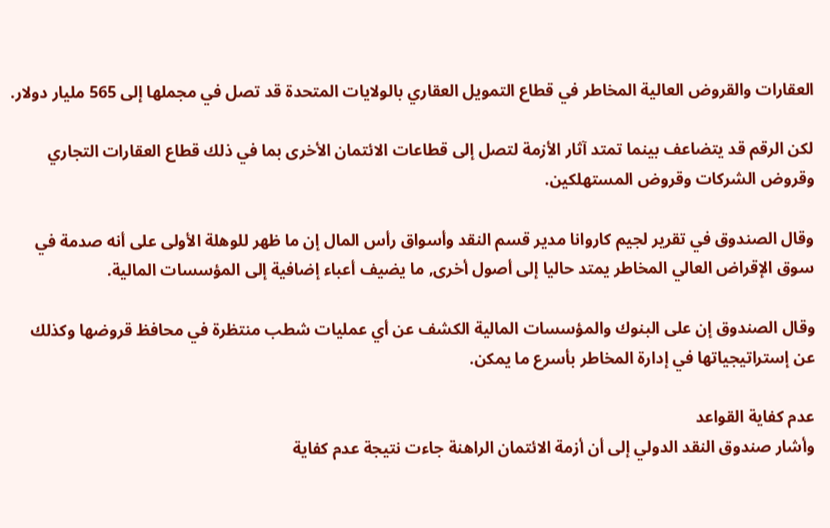العقارات والقروض العالية المخاطر في قطاع التمويل العقاري بالولايات المتحدة قد تصل في مجملها إلى 565 مليار دولار.

لكن الرقم قد يتضاعف بينما تمتد آثار الأزمة لتصل إلى قطاعات الائتمان الأخرى بما في ذلك قطاع العقارات التجاري وقروض الشركات وقروض المستهلكين.

وقال الصندوق في تقرير لجيم كاروانا مدير قسم النقد وأسواق رأس المال إن ما ظهر للوهلة الأولى على أنه صدمة في سوق الإقراض العالي المخاطر يمتد حاليا إلى أصول أخرى, ما يضيف أعباء إضافية إلى المؤسسات المالية.

وقال الصندوق إن على البنوك والمؤسسات المالية الكشف عن أي عمليات شطب منتظرة في محافظ قروضها وكذلك عن إستراتيجياتها في إدارة المخاطر بأسرع ما يمكن.

عدم كفاية القواعد
وأشار صندوق النقد الدولي إلى أن أزمة الائتمان الراهنة جاءت نتيجة عدم كفاية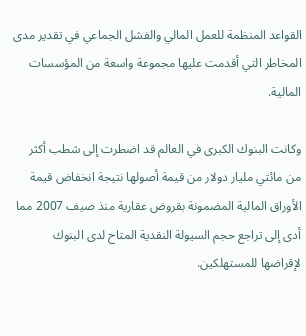القواعد المنظمة للعمل المالي والفشل الجماعي في تقدير مدى المخاطر التي أقدمت عليها مجموعة واسعة من المؤسسات المالية.

وكانت البنوك الكبرى في العالم قد اضطرت إلى شطب أكثر من مائتي مليار دولار من قيمة أصولها نتيجة انخفاض قيمة الأوراق المالية المضمونة بقروض عقارية منذ صيف 2007 مما أدى إلى تراجع حجم السيولة النقدية المتاح لدى البنوك لإقراضها للمستهلكين.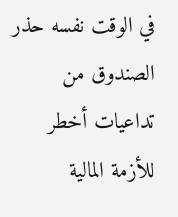في الوقت نفسه حذر الصندوق من تداعيات أخطر للأزمة المالية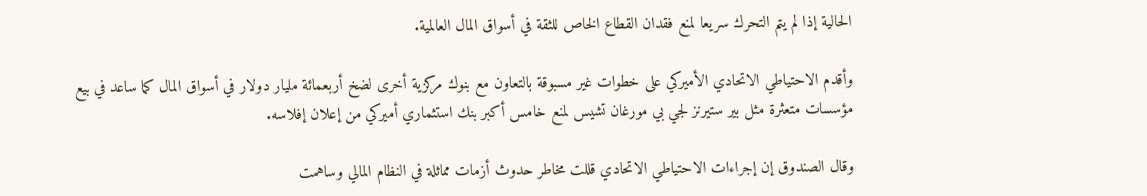الحالية إذا لم يتم التحرك سريعا لمنع فقدان القطاع الخاص للثقة في أسواق المال العالمية.

وأقدم الاحتياطي الاتحادي الأميركي على خطوات غير مسبوقة بالتعاون مع بنوك مركزية أخرى لضخ أربعمائة مليار دولار في أسواق المال كما ساعد في بيع مؤسسات متعثرة مثل بير ستيرنز لجي بي مورغان تشيس لمنع خامس أكبر بنك استثماري أميركي من إعلان إفلاسه.

وقال الصندوق إن إجراءات الاحتياطي الاتحادي قللت مخاطر حدوث أزمات مماثلة في النظام المالي وساهمت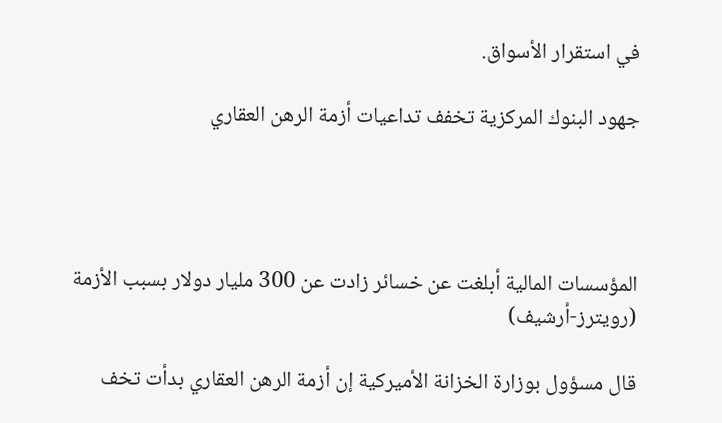في استقرار الأسواق.

جهود البنوك المركزية تخفف تداعيات أزمة الرهن العقاري




المؤسسات المالية أبلغت عن خسائر زادت عن 300 مليار دولار بسبب الأزمة (رويترز-أرشيف)

قال مسؤول بوزارة الخزانة الأميركية إن أزمة الرهن العقاري بدأت تخف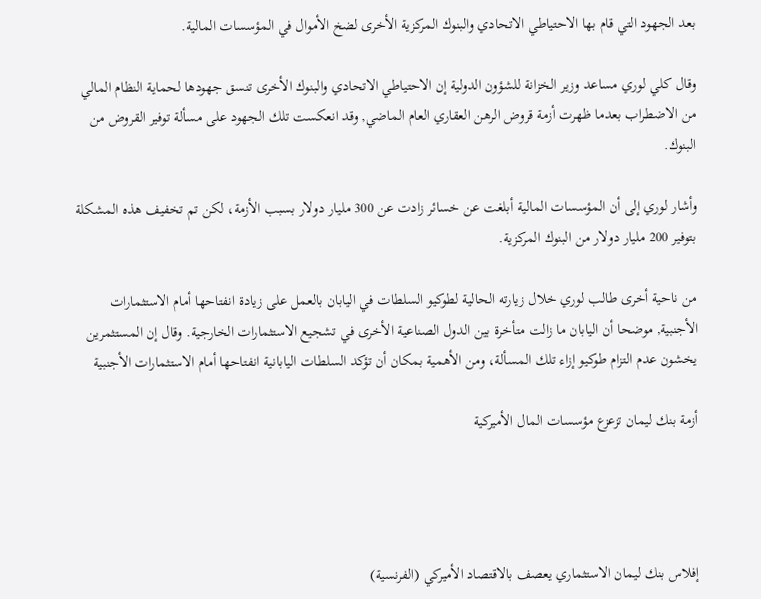بعد الجهود التي قام بها الاحتياطي الاتحادي والبنوك المركزية الأخرى لضخ الأموال في المؤسسات المالية.

وقال كلي لوري مساعد وزير الخزانة للشؤون الدولية إن الاحتياطي الاتحادي والبنوك الأخرى تنسق جهودها لحماية النظام المالي من الاضطراب بعدما ظهرت أزمة قروض الرهن العقاري العام الماضي, وقد انعكست تلك الجهود على مسألة توفير القروض من البنوك.

وأشار لوري إلى أن المؤسسات المالية أبلغت عن خسائر زادت عن 300 مليار دولار بسبب الأزمة، لكن تم تخفيف هذه المشكلة بتوفير 200 مليار دولار من البنوك المركزية.

من ناحية أخرى طالب لوري خلال زيارته الحالية لطوكيو السلطات في اليابان بالعمل على زيادة انفتاحها أمام الاستثمارات الأجنبية, موضحا أن اليابان ما زالت متأخرة بين الدول الصناعية الأخرى في تشجيع الاستثمارات الخارجية. وقال إن المستثمرين يخشون عدم التزام طوكيو إزاء تلك المسألة، ومن الأهمية بمكان أن تؤكد السلطات اليابانية انفتاحها أمام الاستثمارات الأجنبية

أزمة بنك ليمان تزعزع مؤسسات المال الأميركية




إفلاس بنك ليمان الاستثماري يعصف بالاقتصاد الأميركي (الفرنسية)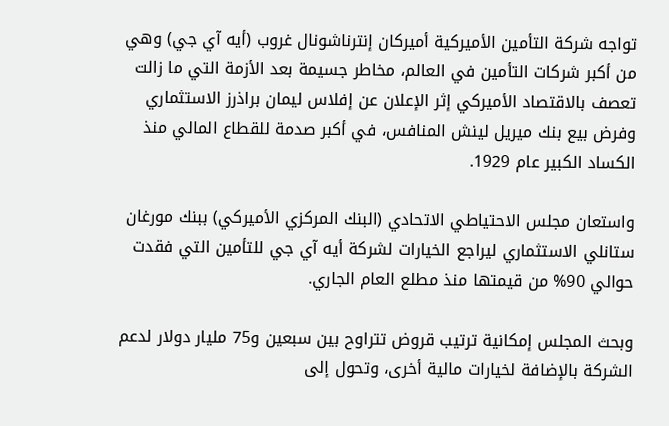تواجه شركة التأمين الأميركية أميركان إنترناشونال غروب (أيه آي جي) وهي من أكبر شركات التأمين في العالم، مخاطر جسيمة بعد الأزمة التي ما زالت تعصف بالاقتصاد الأميركي إثر الإعلان عن إفلاس ليمان براذرز الاستثماري وفرض بيع بنك ميريل لينش المنافس، في أكبر صدمة للقطاع المالي منذ الكساد الكبير عام 1929.

واستعان مجلس الاحتياطي الاتحادي (البنك المركزي الأميركي) ببنك مورغان ستانلي الاستثماري ليراجع الخيارات لشركة أيه آي جي للتأمين التي فقدت حوالي 90% من قيمتها منذ مطلع العام الجاري.

وبحث المجلس إمكانية ترتيب قروض تتراوح بين سبعين و75 مليار دولار لدعم الشركة بالإضافة لخيارات مالية أخرى، وتحول إلى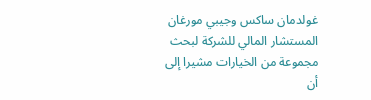غولدمان ساكس وجيبي مورغان المستشار المالي للشركة لبحث مجموعة من الخيارات مشيرا إلى أن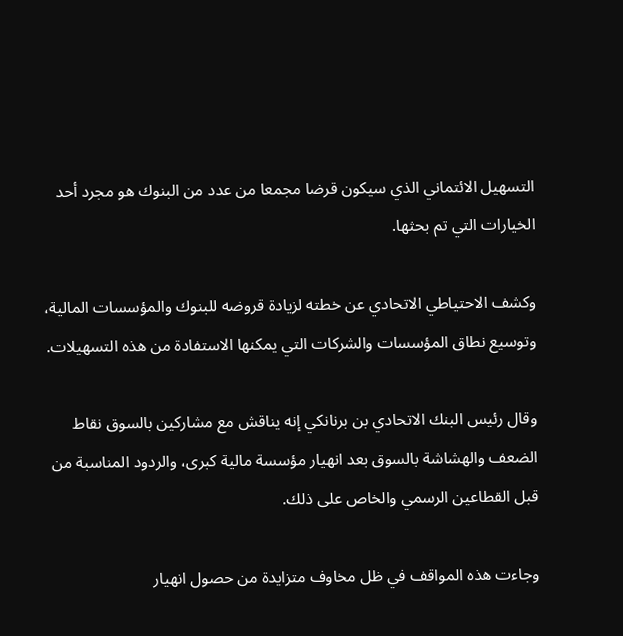التسهيل الائتماني الذي سيكون قرضا مجمعا من عدد من البنوك هو مجرد أحد الخيارات التي تم بحثها.

وكشف الاحتياطي الاتحادي عن خطته لزيادة قروضه للبنوك والمؤسسات المالية، وتوسيع نطاق المؤسسات والشركات التي يمكنها الاستفادة من هذه التسهيلات.

وقال رئيس البنك الاتحادي بن برنانكي إنه يناقش مع مشاركين بالسوق نقاط الضعف والهشاشة بالسوق بعد انهيار مؤسسة مالية كبرى، والردود المناسبة من قبل القطاعين الرسمي والخاص على ذلك.

وجاءت هذه المواقف في ظل مخاوف متزايدة من حصول انهيار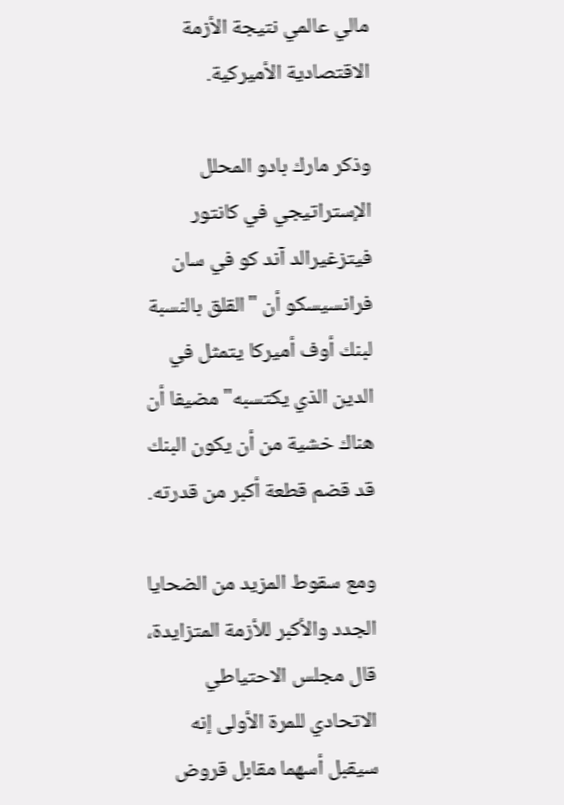مالي عالمي نتيجة الأزمة الاقتصادية الأميركية.

وذكر مارك بادو المحلل الإستراتيجي في كانتور فيتزغيرالد آند كو في سان فرانسيسكو أن "القلق بالنسبة لبنك أوف أميركا يتمثل في الدين الذي يكتسبه" مضيفا أن هناك خشية من أن يكون البنك قد قضم قطعة أكبر من قدرته.

ومع سقوط المزيد من الضحايا الجدد والأكبر للأزمة المتزايدة، قال مجلس الاحتياطي الاتحادي للمرة الأولى إنه سيقبل أسهما مقابل قروض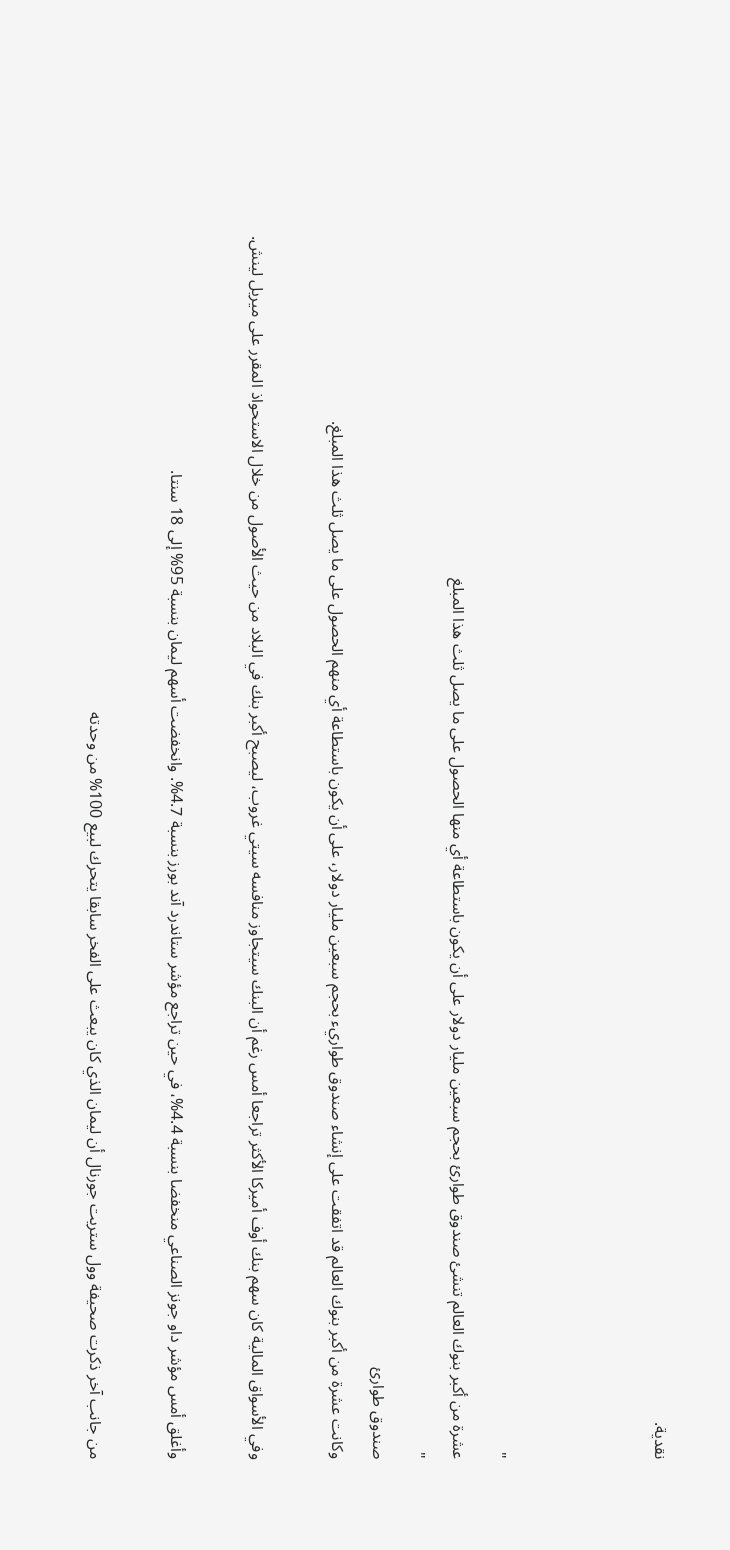نقدية.



"
عشرة من أكبر بنوك العالم تنشئ صندوق طوارئ بحجم سبعين مليار دولار على أن يكون باستطاعة أي منها الحصول على ما يصل ثلث هذا المبلغ
"
صندوق طوارئ
وكانت عشرة من أكبر بنوك العالم قد اتفقت على إنشاء صندوق طواريء بحجم سبعين مليار دولار، على أن يكون باستطاعة أي منهم الحصول على ما يصل ثلث هذا المبلغ.

وفي الأسواق المالية كان سهم بنك أوف أميركا الأكثر تراجعا أمس رغم أن البنك سيتجاوز منافسه سيتي غروب، ليصبح أكبر بنك في البلاد من حيث الأصول من خلال الاستحواذ المقرر على ميريل لينش.

وأغلق أمس مؤشر داو جونز الصناعي منخفضا بنسبة 4.4%، في حين تراجع مؤشر ستاندرد آند بورز بنسبة 4.7%. وانخفضت أسهم ليمان بنسبة 95% إلى 18 سنتا.

من جانب آخر ذكرت صحيفة وول ستريت جورنال أن ليمان الذي كان يبعث على الفخر سابقا يتحرك لبيع 100% من وحدته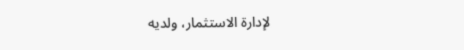لإدارة الاستثمار، ولديه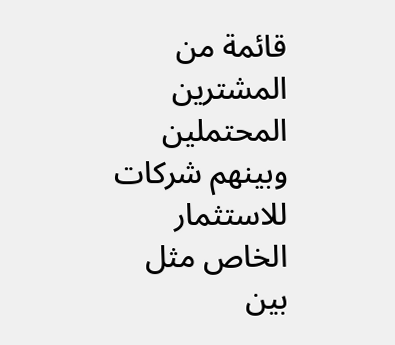قائمة من المشترين المحتملين وبينهم شركات للاستثمار الخاص مثل بين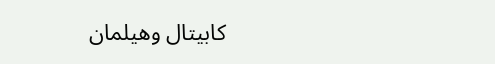كابيتال وهيلمان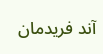آند فريدمان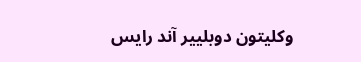وكليتون دوبليير آند رايس